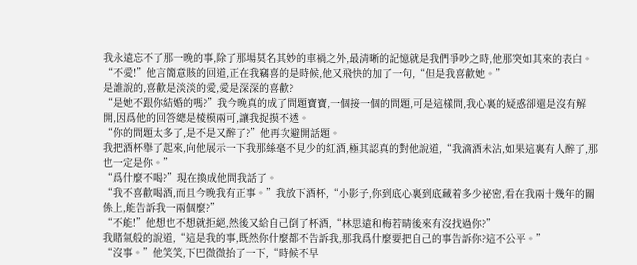我永遠忘不了那一晚的事,除了那場莫名其妙的車禍之外,最清晰的記憶就是我們爭吵之時,他那突如其來的表白。
“不愛!”他言簡意賅的回道,正在我竊喜的是時候,他又飛快的加了一句,“但是我喜歡她。”
是誰說的,喜歡是淡淡的愛,愛是深深的喜歡?
“是她不跟你結婚的嗎?”我今晚真的成了問題寶寶,一個接一個的問題,可是這樣問,我心裏的疑惑卻還是沒有解開,因爲他的回答總是棱模兩可,讓我捉摸不透。
“你的問題太多了,是不是又醉了?”他再次避開話題。
我把酒杯舉了起來,向他展示一下我那絲毫不見少的紅酒,極其認真的對他說道,“我滴酒未沾,如果這裏有人醉了,那也一定是你。”
“爲什麼不喝?”現在換成他問我話了。
“我不喜歡喝酒,而且今晚我有正事。”我放下酒杯,“小影子,你到底心裏到底藏着多少祕密,看在我兩十幾年的關係上,能告訴我一兩個麼?”
“不能!”他想也不想就拒絕,然後又給自己倒了杯酒,“林思遠和梅若晴後來有沒找過你?”
我賭氣般的說道,“這是我的事,既然你什麼都不告訴我,那我爲什麼要把自己的事告訴你?這不公平。”
“沒事。”他笑笑,下巴微微抬了一下,“時候不早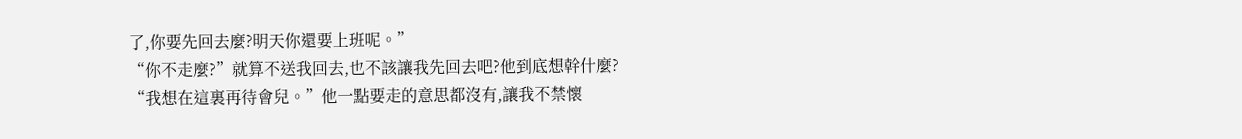了,你要先回去麼?明天你還要上班呢。”
“你不走麼?”就算不送我回去,也不該讓我先回去吧?他到底想幹什麼?
“我想在這裏再待會兒。”他一點要走的意思都沒有,讓我不禁懷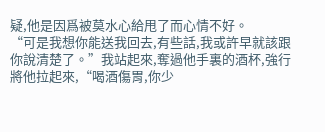疑,他是因爲被莫水心給甩了而心情不好。
“可是我想你能送我回去,有些話,我或許早就該跟你說清楚了。”我站起來,奪過他手裏的酒杯,強行將他拉起來,“喝酒傷胃,你少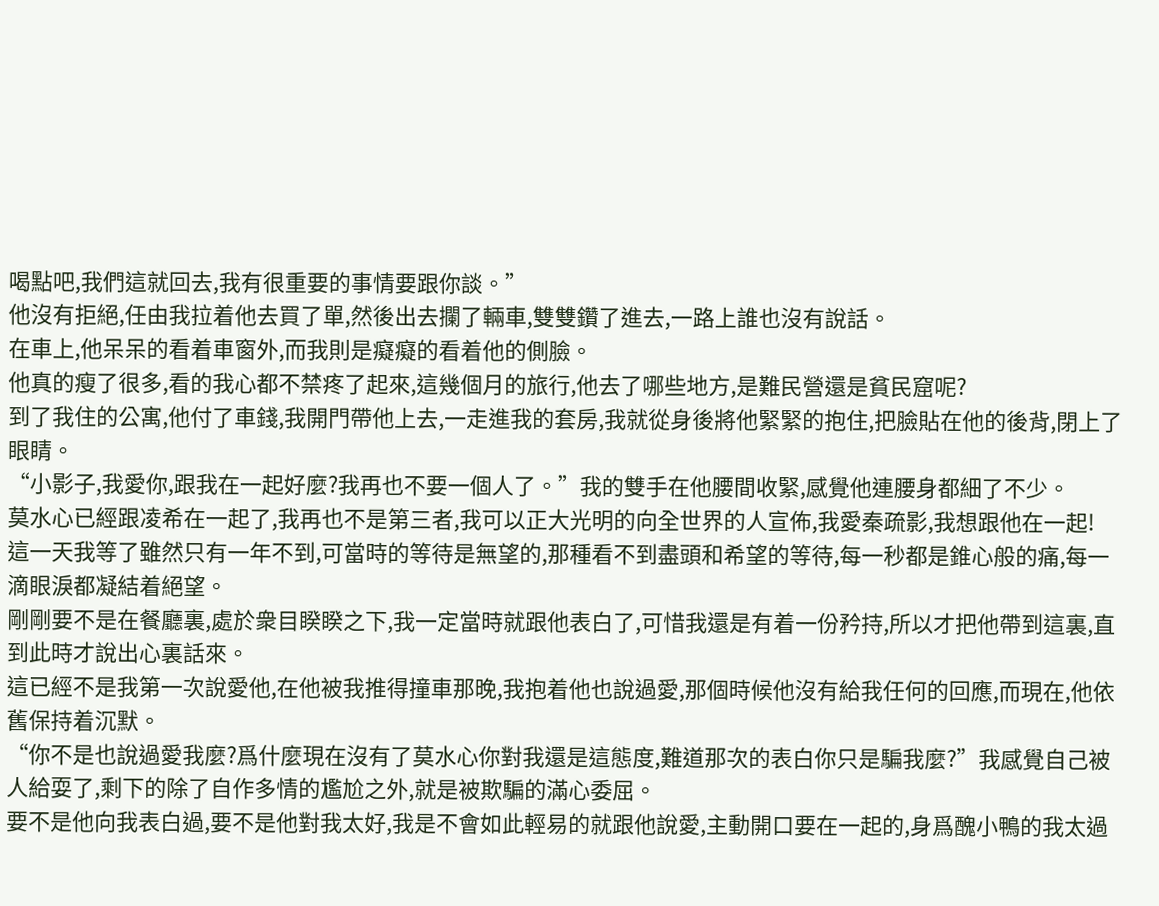喝點吧,我們這就回去,我有很重要的事情要跟你談。”
他沒有拒絕,任由我拉着他去買了單,然後出去攔了輛車,雙雙鑽了進去,一路上誰也沒有說話。
在車上,他呆呆的看着車窗外,而我則是癡癡的看着他的側臉。
他真的瘦了很多,看的我心都不禁疼了起來,這幾個月的旅行,他去了哪些地方,是難民營還是貧民窟呢?
到了我住的公寓,他付了車錢,我開門帶他上去,一走進我的套房,我就從身後將他緊緊的抱住,把臉貼在他的後背,閉上了眼睛。
“小影子,我愛你,跟我在一起好麼?我再也不要一個人了。”我的雙手在他腰間收緊,感覺他連腰身都細了不少。
莫水心已經跟凌希在一起了,我再也不是第三者,我可以正大光明的向全世界的人宣佈,我愛秦疏影,我想跟他在一起!
這一天我等了雖然只有一年不到,可當時的等待是無望的,那種看不到盡頭和希望的等待,每一秒都是錐心般的痛,每一滴眼淚都凝結着絕望。
剛剛要不是在餐廳裏,處於衆目睽睽之下,我一定當時就跟他表白了,可惜我還是有着一份矜持,所以才把他帶到這裏,直到此時才說出心裏話來。
這已經不是我第一次說愛他,在他被我推得撞車那晚,我抱着他也說過愛,那個時候他沒有給我任何的回應,而現在,他依舊保持着沉默。
“你不是也說過愛我麼?爲什麼現在沒有了莫水心你對我還是這態度,難道那次的表白你只是騙我麼?”我感覺自己被人給耍了,剩下的除了自作多情的尷尬之外,就是被欺騙的滿心委屈。
要不是他向我表白過,要不是他對我太好,我是不會如此輕易的就跟他說愛,主動開口要在一起的,身爲醜小鴨的我太過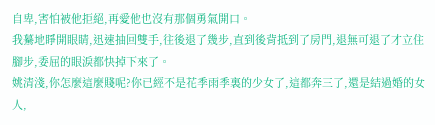自卑,害怕被他拒絕,再愛他也沒有那個勇氣開口。
我驀地睜開眼睛,迅速抽回雙手,往後退了幾步,直到後背抵到了房門,退無可退了才立住腳步,委屈的眼淚都快掉下來了。
姚清淺,你怎麼這麼賤呢?你已經不是花季雨季裏的少女了,這都奔三了,還是結過婚的女人,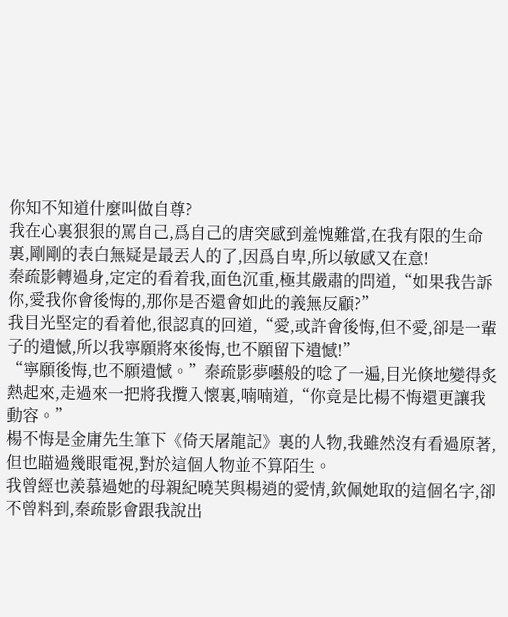你知不知道什麼叫做自尊?
我在心裏狠狠的罵自己,爲自己的唐突感到羞愧難當,在我有限的生命裏,剛剛的表白無疑是最丟人的了,因爲自卑,所以敏感又在意!
秦疏影轉過身,定定的看着我,面色沉重,極其嚴肅的問道,“如果我告訴你,愛我你會後悔的,那你是否還會如此的義無反顧?”
我目光堅定的看着他,很認真的回道,“愛,或許會後悔,但不愛,卻是一輩子的遺憾,所以我寧願將來後悔,也不願留下遺憾!”
“寧願後悔,也不願遺憾。”秦疏影夢囈般的唸了一遍,目光倏地變得炙熱起來,走過來一把將我攬入懷裏,喃喃道,“你竟是比楊不悔還更讓我動容。”
楊不悔是金庸先生筆下《倚天屠龍記》裏的人物,我雖然沒有看過原著,但也瞄過幾眼電視,對於這個人物並不算陌生。
我曾經也羨慕過她的母親紀曉芙與楊逍的愛情,欽佩她取的這個名字,卻不曾料到,秦疏影會跟我說出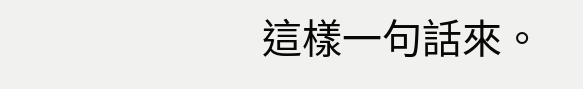這樣一句話來。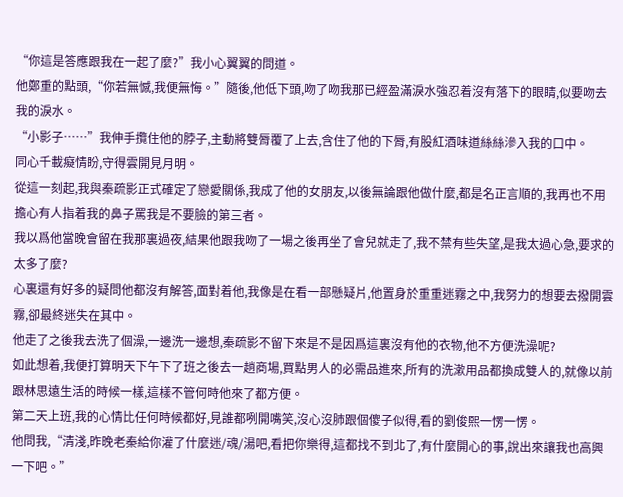“你這是答應跟我在一起了麼?”我小心翼翼的問道。
他鄭重的點頭,“你若無憾,我便無悔。”隨後,他低下頭,吻了吻我那已經盈滿淚水強忍着沒有落下的眼睛,似要吻去我的淚水。
“小影子……”我伸手攬住他的脖子,主動將雙脣覆了上去,含住了他的下脣,有股紅酒味道絲絲滲入我的口中。
同心千載癡情盼,守得雲開見月明。
從這一刻起,我與秦疏影正式確定了戀愛關係,我成了他的女朋友,以後無論跟他做什麼,都是名正言順的,我再也不用擔心有人指着我的鼻子罵我是不要臉的第三者。
我以爲他當晚會留在我那裏過夜,結果他跟我吻了一場之後再坐了會兒就走了,我不禁有些失望,是我太過心急,要求的太多了麼?
心裏還有好多的疑問他都沒有解答,面對着他,我像是在看一部懸疑片,他置身於重重迷霧之中,我努力的想要去撥開雲霧,卻最終迷失在其中。
他走了之後我去洗了個澡,一邊洗一邊想,秦疏影不留下來是不是因爲這裏沒有他的衣物,他不方便洗澡呢?
如此想着,我便打算明天下午下了班之後去一趟商場,買點男人的必需品進來,所有的洗漱用品都換成雙人的,就像以前跟林思遠生活的時候一樣,這樣不管何時他來了都方便。
第二天上班,我的心情比任何時候都好,見誰都咧開嘴笑,沒心沒肺跟個傻子似得,看的劉俊熙一愣一愣。
他問我,“清淺,昨晚老秦給你灌了什麼迷/魂/湯吧,看把你樂得,這都找不到北了,有什麼開心的事,說出來讓我也高興一下吧。”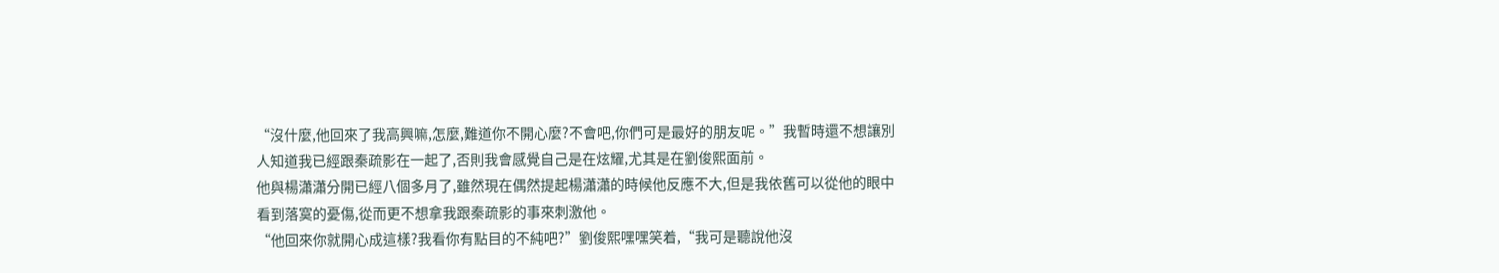“沒什麼,他回來了我高興嘛,怎麼,難道你不開心麼?不會吧,你們可是最好的朋友呢。”我暫時還不想讓別人知道我已經跟秦疏影在一起了,否則我會感覺自己是在炫耀,尤其是在劉俊熙面前。
他與楊瀟瀟分開已經八個多月了,雖然現在偶然提起楊瀟瀟的時候他反應不大,但是我依舊可以從他的眼中看到落寞的憂傷,從而更不想拿我跟秦疏影的事來刺激他。
“他回來你就開心成這樣?我看你有點目的不純吧?”劉俊熙嘿嘿笑着,“我可是聽說他沒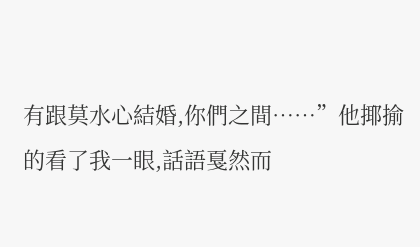有跟莫水心結婚,你們之間……”他揶揄的看了我一眼,話語戛然而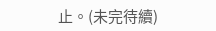止。(未完待續)